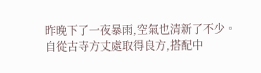昨晚下了一夜暴雨,空氣也清新了不少。
自從古寺方丈處取得良方,搭配中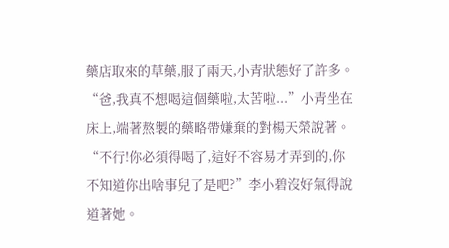藥店取來的草藥,服了兩天,小青狀態好了許多。
“爸,我真不想喝這個藥啦,太苦啦...”小青坐在床上,端著熬製的藥略帶嫌棄的對楊天榮說著。
“不行!你必須得喝了,這好不容易才弄到的,你不知道你出啥事兒了是吧?”李小碧沒好氣得說道著她。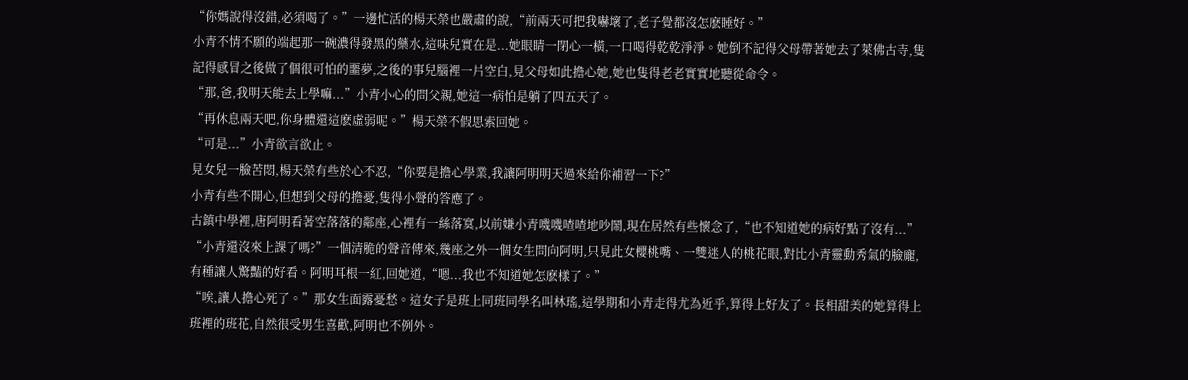“你媽說得沒錯,必須喝了。”一邊忙活的楊天榮也嚴肅的說,“前兩天可把我嚇壞了,老子覺都沒怎麽睡好。”
小青不情不願的端起那一碗濃得發黑的藥水,這味兒實在是...她眼睛一閉心一橫,一口喝得乾乾淨淨。她倒不記得父母帶著她去了萊佛古寺,隻記得感冒之後做了個很可怕的噩夢,之後的事兒腦裡一片空白,見父母如此擔心她,她也隻得老老實實地聽從命令。
“那,爸,我明天能去上學嘛...”小青小心的問父親,她這一病怕是躺了四五天了。
“再休息兩天吧,你身體還這麽虛弱呢。”楊天榮不假思索回她。
“可是...”小青欲言欲止。
見女兒一臉苦悶,楊天榮有些於心不忍,“你要是擔心學業,我讓阿明明天過來給你補習一下?”
小青有些不開心,但想到父母的擔憂,隻得小聲的答應了。
古鎮中學裡,唐阿明看著空落落的鄰座,心裡有一絲落寞,以前嫌小青嘰嘰喳喳地吵鬧,現在居然有些懷念了,“也不知道她的病好點了沒有...”
“小青還沒來上課了嗎?”一個清脆的聲音傳來,幾座之外一個女生問向阿明,只見此女櫻桃嘴、一雙迷人的桃花眼,對比小青靈動秀氣的臉龐,有種讓人驚豔的好看。阿明耳根一紅,回她道,“嗯...我也不知道她怎麽樣了。”
“唉,讓人擔心死了。”那女生面露憂愁。這女子是班上同班同學名叫林瑤,這學期和小青走得尤為近乎,算得上好友了。長相甜美的她算得上班裡的班花,自然很受男生喜歡,阿明也不例外。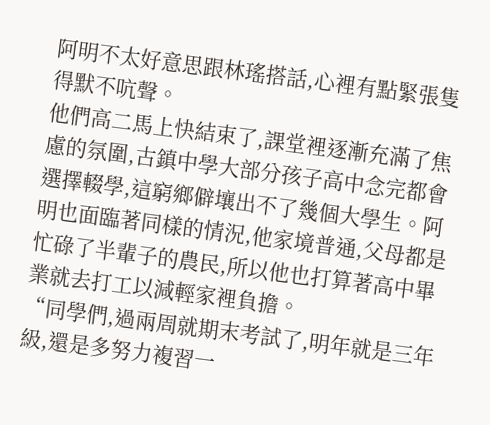阿明不太好意思跟林瑤搭話,心裡有點緊張隻得默不吭聲。
他們高二馬上快結束了,課堂裡逐漸充滿了焦慮的氛圍,古鎮中學大部分孩子高中念完都會選擇輟學,這窮鄉僻壤出不了幾個大學生。阿明也面臨著同樣的情況,他家境普通,父母都是忙碌了半輩子的農民,所以他也打算著高中畢業就去打工以減輕家裡負擔。
“同學們,過兩周就期末考試了,明年就是三年級,還是多努力複習一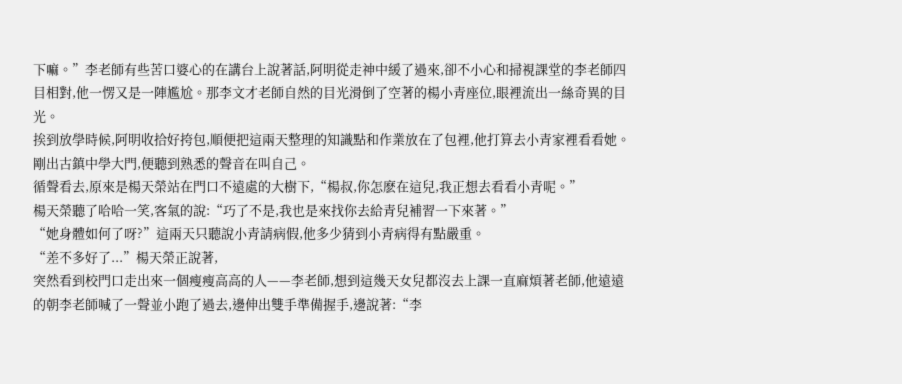下嘛。”李老師有些苦口婆心的在講台上說著話,阿明從走神中緩了過來,卻不小心和掃視課堂的李老師四目相對,他一愣又是一陣尷尬。那李文才老師自然的目光滑倒了空著的楊小青座位,眼裡流出一絲奇異的目光。
挨到放學時候,阿明收拾好挎包,順便把這兩天整理的知識點和作業放在了包裡,他打算去小青家裡看看她。剛出古鎮中學大門,便聽到熟悉的聲音在叫自己。
循聲看去,原來是楊天榮站在門口不遠處的大樹下,“楊叔,你怎麽在這兒,我正想去看看小青呢。”
楊天榮聽了哈哈一笑,客氣的說:“巧了不是,我也是來找你去給青兒補習一下來著。”
“她身體如何了呀?”這兩天只聽說小青請病假,他多少猜到小青病得有點嚴重。
“差不多好了...”楊天榮正說著,
突然看到校門口走出來一個瘦瘦高高的人——李老師,想到這幾天女兒都沒去上課一直麻煩著老師,他遠遠的朝李老師喊了一聲並小跑了過去,邊伸出雙手準備握手,邊說著:“李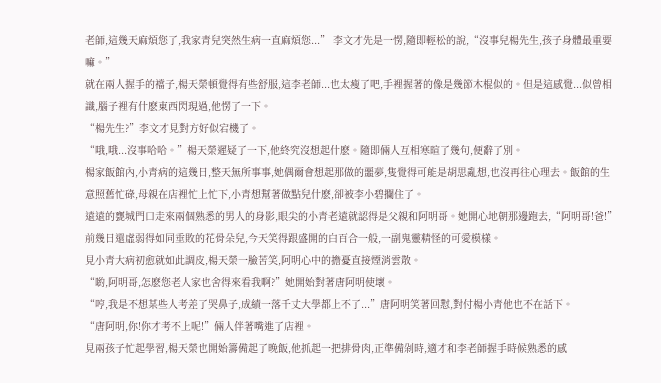老師,這幾天麻煩您了,我家青兒突然生病一直麻煩您...” 李文才先是一愣,隨即輕松的說,“沒事兒楊先生,孩子身體最重要嘛。”
就在兩人握手的襠子,楊天榮頓覺得有些舒服,這李老師...也太瘦了吧,手裡握著的像是幾節木棍似的。但是這感覺...似曾相識,腦子裡有什麽東西閃現過,他愣了一下。
“楊先生?”李文才見對方好似宕機了。
“哦,哦...沒事哈哈。”楊天榮遲疑了一下,他終究沒想起什麽。隨即倆人互相寒暄了幾句,便辭了別。
楊家飯館內,小青病的這幾日,整天無所事事,她偶爾會想起那做的噩夢,隻覺得可能是胡思亂想,也沒再往心理去。飯館的生意照舊忙碌,母親在店裡忙上忙下,小青想幫著做點兒什麽,卻被李小碧攔住了。
遠遠的甕城門口走來兩個熟悉的男人的身影,眼尖的小青老遠就認得是父親和阿明哥。她開心地朝那邊跑去,“阿明哥!爸!”前幾日還虛弱得如同垂敗的花骨朵兒,今天笑得跟盛開的白百合一般,一副鬼靈精怪的可愛模樣。
見小青大病初愈就如此調皮,楊天榮一臉苦笑,阿明心中的擔憂直接煙消雲散。
“喲,阿明哥,怎麽您老人家也舍得來看我啊?”她開始對著唐阿明使壞。
“哼,我是不想某些人考差了哭鼻子,成績一落千丈大學都上不了...”唐阿明笑著回懟,對付楊小青他也不在話下。
“唐阿明,你!你才考不上呢!”倆人伴著嘴進了店裡。
見兩孩子忙起學習,楊天榮也開始籌備起了晚飯,他抓起一把排骨肉,正準備剁時,適才和李老師握手時候熟悉的感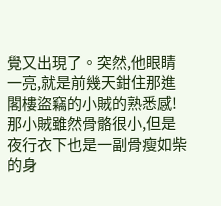覺又出現了。突然,他眼睛一亮,就是前幾天鉗住那進閣樓盜竊的小賊的熟悉感!那小賊雖然骨骼很小,但是夜行衣下也是一副骨瘦如柴的身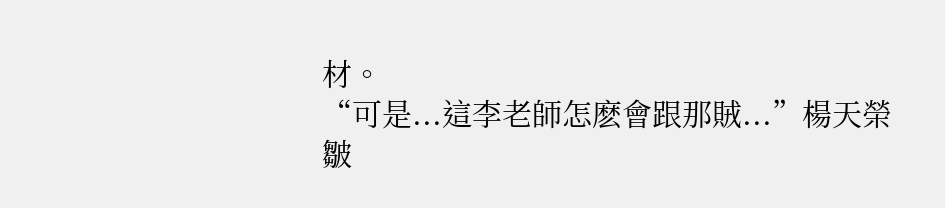材。
“可是...這李老師怎麽會跟那賊...”楊天榮皺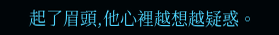起了眉頭,他心裡越想越疑惑。